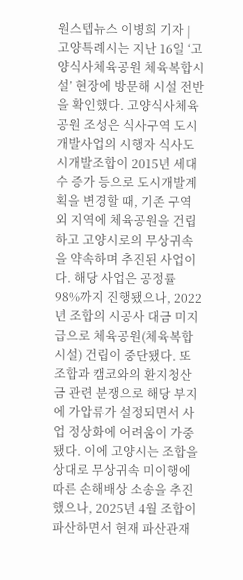원스텝뉴스 이병희 기자 | 고양특례시는 지난 16일 ‘고양식사체육공원 체육복합시설’ 현장에 방문해 시설 전반을 확인했다. 고양식사체육공원 조성은 식사구역 도시개발사업의 시행자 식사도시개발조합이 2015년 세대수 증가 등으로 도시개발계획을 변경할 때, 기존 구역 외 지역에 체육공원을 건립하고 고양시로의 무상귀속을 약속하며 추진된 사업이다. 해당 사업은 공정률 98%까지 진행됐으나, 2022년 조합의 시공사 대금 미지급으로 체육공원(체육복합시설) 건립이 중단됐다. 또 조합과 캠코와의 환지청산금 관련 분쟁으로 해당 부지에 가압류가 설정되면서 사업 정상화에 어려움이 가중됐다. 이에 고양시는 조합을 상대로 무상귀속 미이행에 따른 손해배상 소송을 추진했으나, 2025년 4월 조합이 파산하면서 현재 파산관재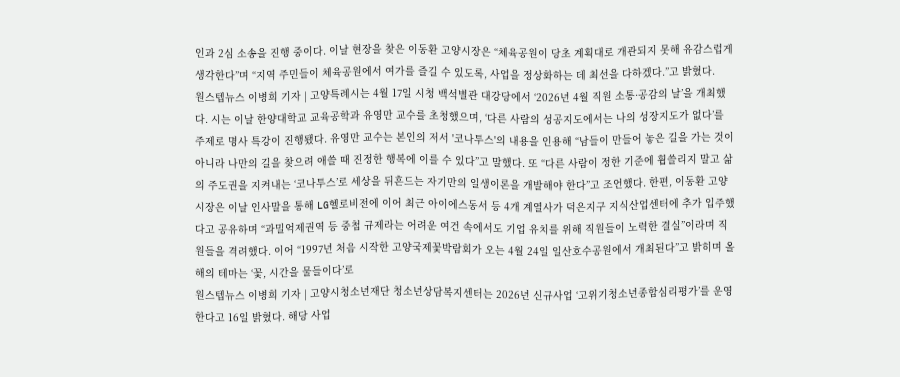인과 2심 소송을 진행 중이다. 이날 현장을 찾은 이동환 고양시장은 “체육공원이 당초 계획대로 개관되지 못해 유감스럽게 생각한다”며 “지역 주민들이 체육공원에서 여가를 즐길 수 있도록, 사업을 정상화하는 데 최선을 다하겠다.”고 밝혔다.
원스텝뉴스 이병희 기자 | 고양특례시는 4월 17일 시청 백석별관 대강당에서 ‘2026년 4월 직원 소통·공감의 날’을 개최했다. 시는 이날 한양대학교 교육공학과 유영만 교수를 초청했으며, ‘다른 사람의 성공지도에서는 나의 성장지도가 없다’를 주제로 명사 특강이 진행됐다. 유영만 교수는 본인의 저서 '코나투스'의 내용을 인용해 “남들이 만들어 놓은 길을 가는 것이 아니라 나만의 길을 찾으려 애쓸 때 진정한 행복에 이를 수 있다”고 말했다. 또 “다른 사람이 정한 기준에 휩쓸리지 말고 삶의 주도권을 지켜내는 ‘코나투스’로 세상을 뒤흔드는 자기만의 일생이론을 개발해야 한다”고 조언했다. 한편, 이동환 고양시장은 이날 인사말을 통해 LG헬로비전에 이어 최근 아이에스동서 등 4개 계열사가 덕은지구 지식산업센터에 추가 입주했다고 공유하며 “과밀억제권역 등 중첩 규제라는 어려운 여건 속에서도 기업 유치를 위해 직원들이 노력한 결실”이라며 직원들을 격려했다. 이어 “1997년 처음 시작한 고양국제꽃박람회가 오는 4월 24일 일산호수공원에서 개최된다”고 밝히며 올해의 테마는 ‘꽃, 시간을 물들이다’로
원스텝뉴스 이병희 기자 | 고양시청소년재단 청소년상담복지센터는 2026년 신규사업 ‘고위기청소년종합심리평가’를 운영한다고 16일 밝혔다. 해당 사업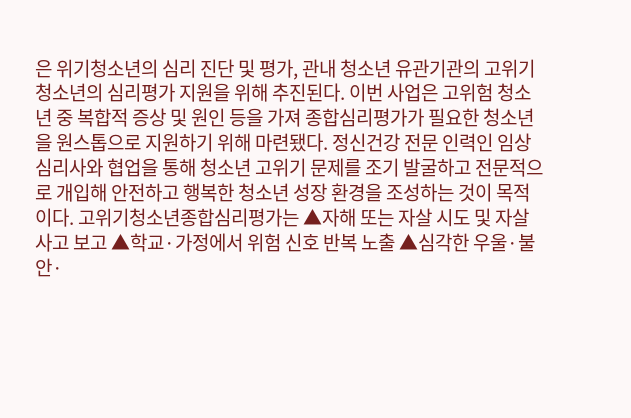은 위기청소년의 심리 진단 및 평가, 관내 청소년 유관기관의 고위기청소년의 심리평가 지원을 위해 추진된다. 이번 사업은 고위험 청소년 중 복합적 증상 및 원인 등을 가져 종합심리평가가 필요한 청소년을 원스톱으로 지원하기 위해 마련됐다. 정신건강 전문 인력인 임상심리사와 협업을 통해 청소년 고위기 문제를 조기 발굴하고 전문적으로 개입해 안전하고 행복한 청소년 성장 환경을 조성하는 것이 목적이다. 고위기청소년종합심리평가는 ▲자해 또는 자살 시도 및 자살 사고 보고 ▲학교·가정에서 위험 신호 반복 노출 ▲심각한 우울·불안·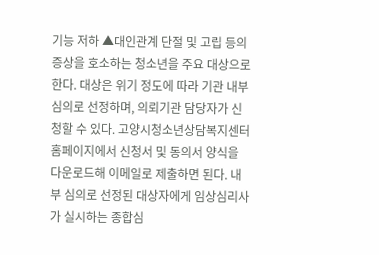기능 저하 ▲대인관계 단절 및 고립 등의 증상을 호소하는 청소년을 주요 대상으로 한다. 대상은 위기 정도에 따라 기관 내부 심의로 선정하며, 의뢰기관 담당자가 신청할 수 있다. 고양시청소년상담복지센터 홈페이지에서 신청서 및 동의서 양식을 다운로드해 이메일로 제출하면 된다. 내부 심의로 선정된 대상자에게 임상심리사가 실시하는 종합심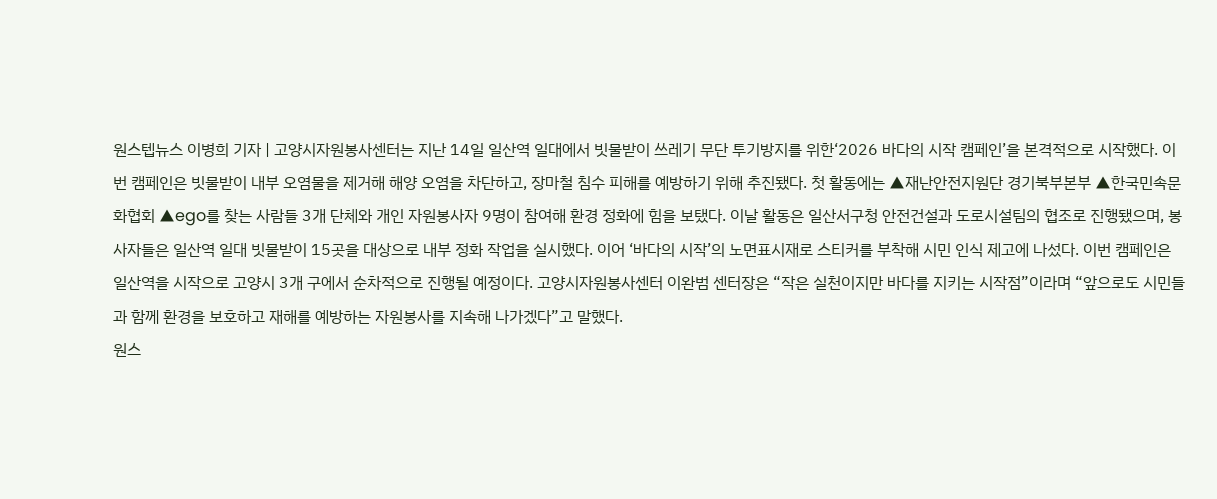원스텝뉴스 이병희 기자 | 고양시자원봉사센터는 지난 14일 일산역 일대에서 빗물받이 쓰레기 무단 투기방지를 위한‘2026 바다의 시작 캠페인’을 본격적으로 시작했다. 이번 캠페인은 빗물받이 내부 오염물을 제거해 해양 오염을 차단하고, 장마철 침수 피해를 예방하기 위해 추진됐다. 첫 활동에는 ▲재난안전지원단 경기북부본부 ▲한국민속문화협회 ▲ego를 찾는 사람들 3개 단체와 개인 자원봉사자 9명이 참여해 환경 정화에 힘을 보탰다. 이날 활동은 일산서구청 안전건설과 도로시설팀의 협조로 진행됐으며, 봉사자들은 일산역 일대 빗물받이 15곳을 대상으로 내부 정화 작업을 실시했다. 이어 ‘바다의 시작’의 노면표시재로 스티커를 부착해 시민 인식 제고에 나섰다. 이번 캠페인은 일산역을 시작으로 고양시 3개 구에서 순차적으로 진행될 예정이다. 고양시자원봉사센터 이완범 센터장은 “작은 실천이지만 바다를 지키는 시작점”이라며 “앞으로도 시민들과 함께 환경을 보호하고 재해를 예방하는 자원봉사를 지속해 나가겠다”고 말했다.
원스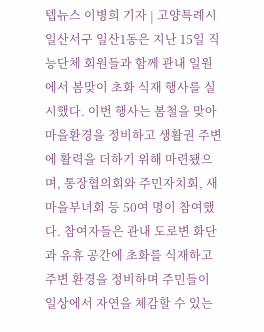텝뉴스 이병희 기자 | 고양특례시 일산서구 일산1동은 지난 15일 직능단체 회원들과 함께 관내 일원에서 봄맞이 초화 식재 행사를 실시했다. 이번 행사는 봄철을 맞아 마을환경을 정비하고 생활권 주변에 활력을 더하기 위해 마련됐으며, 통장협의회와 주민자치회, 새마을부녀회 등 50여 명이 참여했다. 참여자들은 관내 도로변 화단과 유휴 공간에 초화를 식재하고 주변 환경을 정비하며 주민들이 일상에서 자연을 체감할 수 있는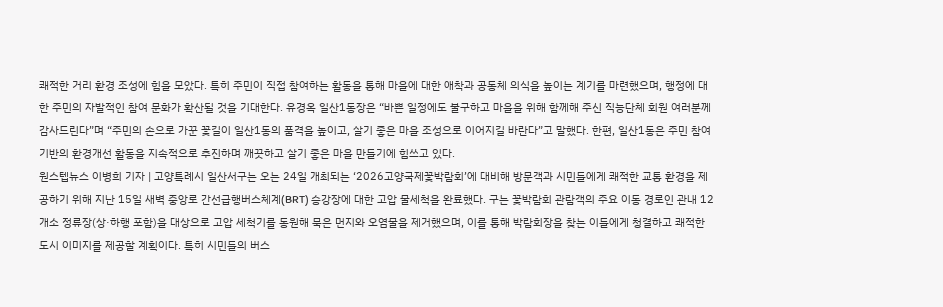쾌적한 거리 환경 조성에 힘을 모았다. 특히 주민이 직접 참여하는 활동을 통해 마을에 대한 애착과 공동체 의식을 높이는 계기를 마련했으며, 행정에 대한 주민의 자발적인 참여 문화가 확산될 것을 기대한다. 유경옥 일산1동장은 “바쁜 일정에도 불구하고 마을을 위해 함께해 주신 직능단체 회원 여러분께 감사드린다”며 “주민의 손으로 가꾼 꽃길이 일산1동의 품격을 높이고, 살기 좋은 마을 조성으로 이어지길 바란다”고 말했다. 한편, 일산1동은 주민 참여 기반의 환경개선 활동을 지속적으로 추진하며 깨끗하고 살기 좋은 마을 만들기에 힘쓰고 있다.
원스텝뉴스 이병희 기자 | 고양특례시 일산서구는 오는 24일 개최되는 ‘2026고양국제꽃박람회’에 대비해 방문객과 시민들에게 쾌적한 교통 환경을 제공하기 위해 지난 15일 새벽 중앙로 간선급행버스체계(BRT) 승강장에 대한 고압 물세척을 완료했다. 구는 꽃박람회 관람객의 주요 이동 경로인 관내 12개소 정류장(상·하행 포함)을 대상으로 고압 세척기를 동원해 묵은 먼지와 오염물을 제거했으며, 이를 통해 박람회장을 찾는 이들에게 청결하고 쾌적한 도시 이미지를 제공할 계획이다. 특히 시민들의 버스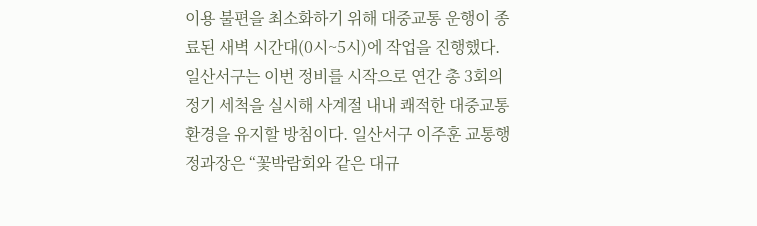이용 불편을 최소화하기 위해 대중교통 운행이 종료된 새벽 시간대(0시~5시)에 작업을 진행했다. 일산서구는 이번 정비를 시작으로 연간 총 3회의 정기 세척을 실시해 사계절 내내 쾌적한 대중교통 환경을 유지할 방침이다. 일산서구 이주훈 교통행정과장은 “꽃박람회와 같은 대규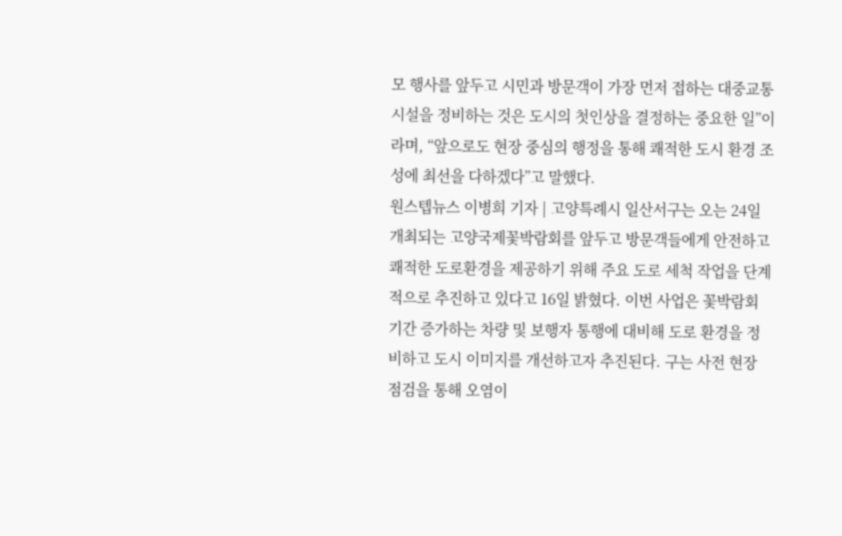모 행사를 앞두고 시민과 방문객이 가장 먼저 접하는 대중교통 시설을 정비하는 것은 도시의 첫인상을 결정하는 중요한 일”이라며, “앞으로도 현장 중심의 행정을 통해 쾌적한 도시 환경 조성에 최선을 다하겠다”고 말했다.
원스텝뉴스 이병희 기자 | 고양특례시 일산서구는 오는 24일 개최되는 고양국제꽃박람회를 앞두고 방문객들에게 안전하고 쾌적한 도로환경을 제공하기 위해 주요 도로 세척 작업을 단계적으로 추진하고 있다고 16일 밝혔다. 이번 사업은 꽃박람회 기간 증가하는 차량 및 보행자 통행에 대비해 도로 환경을 정비하고 도시 이미지를 개선하고자 추진된다. 구는 사전 현장 점검을 통해 오염이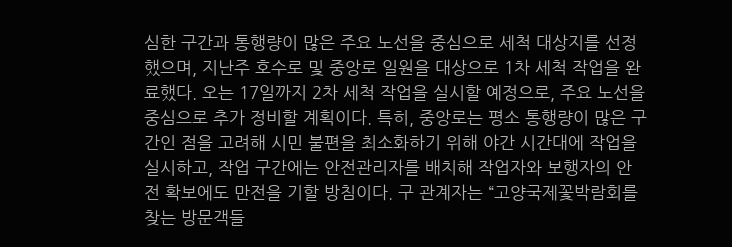심한 구간과 통행량이 많은 주요 노선을 중심으로 세척 대상지를 선정했으며, 지난주 호수로 및 중앙로 일원을 대상으로 1차 세척 작업을 완료했다. 오는 17일까지 2차 세척 작업을 실시할 예정으로, 주요 노선을 중심으로 추가 정비할 계획이다. 특히, 중앙로는 평소 통행량이 많은 구간인 점을 고려해 시민 불편을 최소화하기 위해 야간 시간대에 작업을 실시하고, 작업 구간에는 안전관리자를 배치해 작업자와 보행자의 안전 확보에도 만전을 기할 방침이다. 구 관계자는 “고양국제꽃박람회를 찾는 방문객들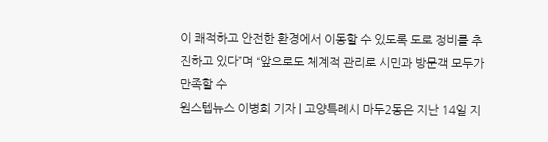이 쾌적하고 안전한 환경에서 이동할 수 있도록 도로 정비를 추진하고 있다”며 “앞으로도 체계적 관리로 시민과 방문객 모두가 만족할 수
원스텝뉴스 이병희 기자 | 고양특례시 마두2동은 지난 14일 지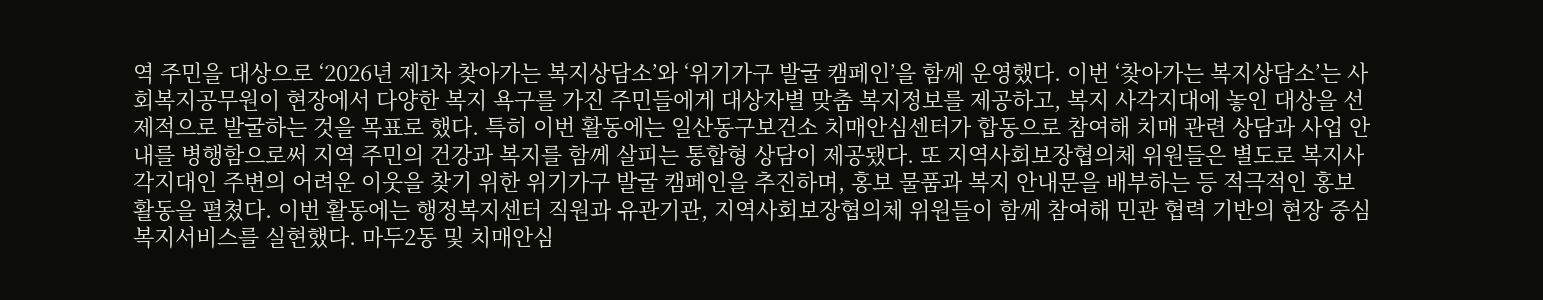역 주민을 대상으로 ‘2026년 제1차 찾아가는 복지상담소’와 ‘위기가구 발굴 캠페인’을 함께 운영했다. 이번 ‘찾아가는 복지상담소’는 사회복지공무원이 현장에서 다양한 복지 욕구를 가진 주민들에게 대상자별 맞춤 복지정보를 제공하고, 복지 사각지대에 놓인 대상을 선제적으로 발굴하는 것을 목표로 했다. 특히 이번 활동에는 일산동구보건소 치매안심센터가 합동으로 참여해 치매 관련 상담과 사업 안내를 병행함으로써 지역 주민의 건강과 복지를 함께 살피는 통합형 상담이 제공됐다. 또 지역사회보장협의체 위원들은 별도로 복지사각지대인 주변의 어려운 이웃을 찾기 위한 위기가구 발굴 캠페인을 추진하며, 홍보 물품과 복지 안내문을 배부하는 등 적극적인 홍보 활동을 펼쳤다. 이번 활동에는 행정복지센터 직원과 유관기관, 지역사회보장협의체 위원들이 함께 참여해 민관 협력 기반의 현장 중심 복지서비스를 실현했다. 마두2동 및 치매안심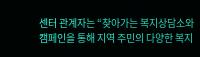센터 관계자는 “찾아가는 복지상담소와 캠페인을 통해 지역 주민의 다양한 복지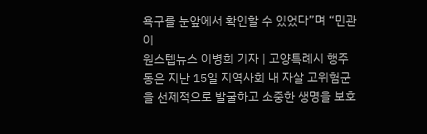욕구를 눈앞에서 확인할 수 있었다”며 “민관이
원스텝뉴스 이병희 기자 | 고양특례시 행주동은 지난 15일 지역사회 내 자살 고위험군을 선제적으로 발굴하고 소중한 생명을 보호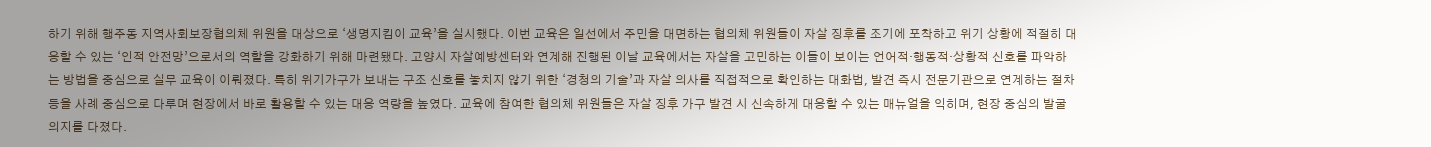하기 위해 행주동 지역사회보장협의체 위원을 대상으로 ‘생명지킴이 교육’을 실시했다. 이번 교육은 일선에서 주민을 대면하는 협의체 위원들이 자살 징후를 조기에 포착하고 위기 상황에 적절히 대응할 수 있는 ‘인적 안전망’으로서의 역할을 강화하기 위해 마련됐다. 고양시 자살예방센터와 연계해 진행된 이날 교육에서는 자살을 고민하는 이들이 보이는 언어적·행동적·상황적 신호를 파악하는 방법을 중심으로 실무 교육이 이뤄졌다. 특히 위기가구가 보내는 구조 신호를 놓치지 않기 위한 ‘경청의 기술’과 자살 의사를 직접적으로 확인하는 대화법, 발견 즉시 전문기관으로 연계하는 절차 등을 사례 중심으로 다루며 현장에서 바로 활용할 수 있는 대응 역량을 높였다. 교육에 참여한 협의체 위원들은 자살 징후 가구 발견 시 신속하게 대응할 수 있는 매뉴얼을 익히며, 현장 중심의 발굴 의지를 다졌다.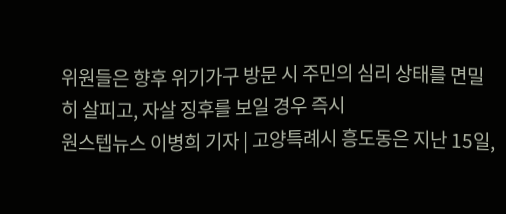위원들은 향후 위기가구 방문 시 주민의 심리 상태를 면밀히 살피고, 자살 징후를 보일 경우 즉시
원스텝뉴스 이병희 기자 | 고양특례시 흥도동은 지난 15일,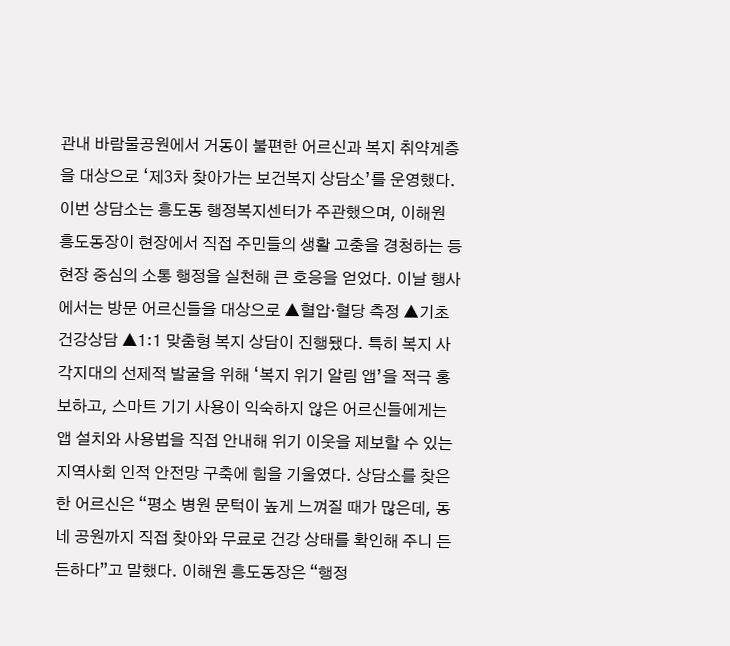관내 바람물공원에서 거동이 불편한 어르신과 복지 취약계층을 대상으로 ‘제3차 찾아가는 보건복지 상담소’를 운영했다. 이번 상담소는 흥도동 행정복지센터가 주관했으며, 이해원 흥도동장이 현장에서 직접 주민들의 생활 고충을 경청하는 등 현장 중심의 소통 행정을 실천해 큰 호응을 얻었다. 이날 행사에서는 방문 어르신들을 대상으로 ▲혈압·혈당 측정 ▲기초 건강상담 ▲1:1 맞춤형 복지 상담이 진행됐다. 특히 복지 사각지대의 선제적 발굴을 위해 ‘복지 위기 알림 앱’을 적극 홍보하고, 스마트 기기 사용이 익숙하지 않은 어르신들에게는 앱 설치와 사용법을 직접 안내해 위기 이웃을 제보할 수 있는 지역사회 인적 안전망 구축에 힘을 기울였다. 상담소를 찾은 한 어르신은 “평소 병원 문턱이 높게 느껴질 때가 많은데, 동네 공원까지 직접 찾아와 무료로 건강 상태를 확인해 주니 든든하다”고 말했다. 이해원 흥도동장은 “행정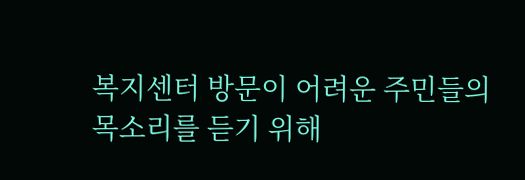복지센터 방문이 어려운 주민들의 목소리를 듣기 위해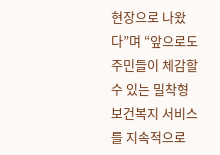현장으로 나왔다”며 “앞으로도 주민들이 체감할 수 있는 밀착형 보건복지 서비스를 지속적으로